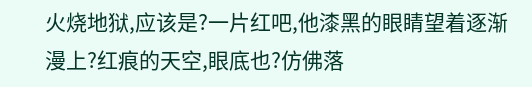火烧地狱,应该是?一片红吧,他漆黑的眼睛望着逐渐漫上?红痕的天空,眼底也?仿佛落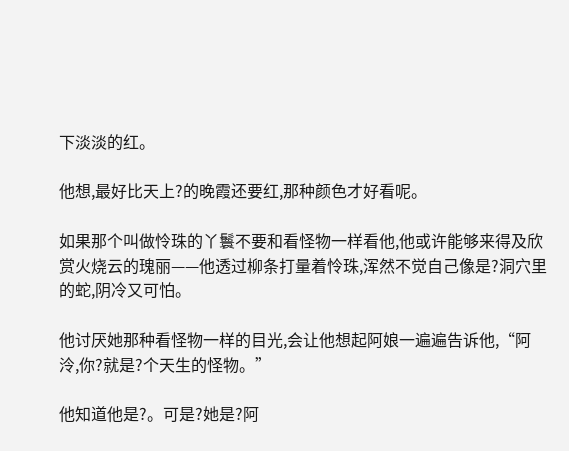下淡淡的红。

他想,最好比天上?的晚霞还要红,那种颜色才好看呢。

如果那个叫做怜珠的丫鬟不要和看怪物一样看他,他或许能够来得及欣赏火烧云的瑰丽——他透过柳条打量着怜珠,浑然不觉自己像是?洞穴里的蛇,阴冷又可怕。

他讨厌她那种看怪物一样的目光,会让他想起阿娘一遍遍告诉他,“阿泠,你?就是?个天生的怪物。”

他知道他是?。可是?她是?阿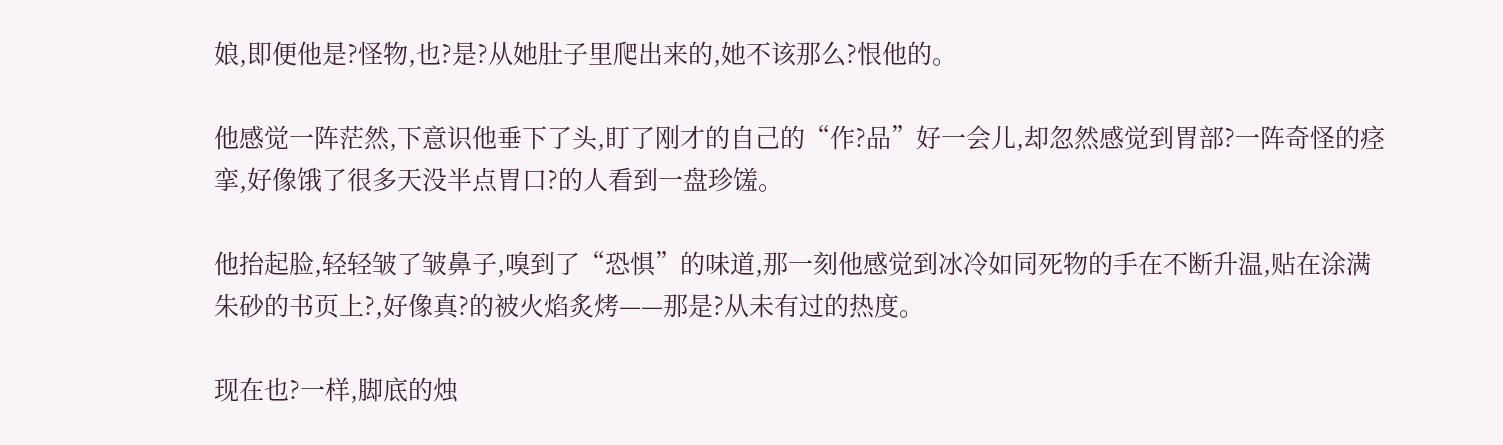娘,即便他是?怪物,也?是?从她肚子里爬出来的,她不该那么?恨他的。

他感觉一阵茫然,下意识他垂下了头,盯了刚才的自己的“作?品”好一会儿,却忽然感觉到胃部?一阵奇怪的痉挛,好像饿了很多天没半点胃口?的人看到一盘珍馐。

他抬起脸,轻轻皱了皱鼻子,嗅到了“恐惧”的味道,那一刻他感觉到冰冷如同死物的手在不断升温,贴在涂满朱砂的书页上?,好像真?的被火焰炙烤——那是?从未有过的热度。

现在也?一样,脚底的烛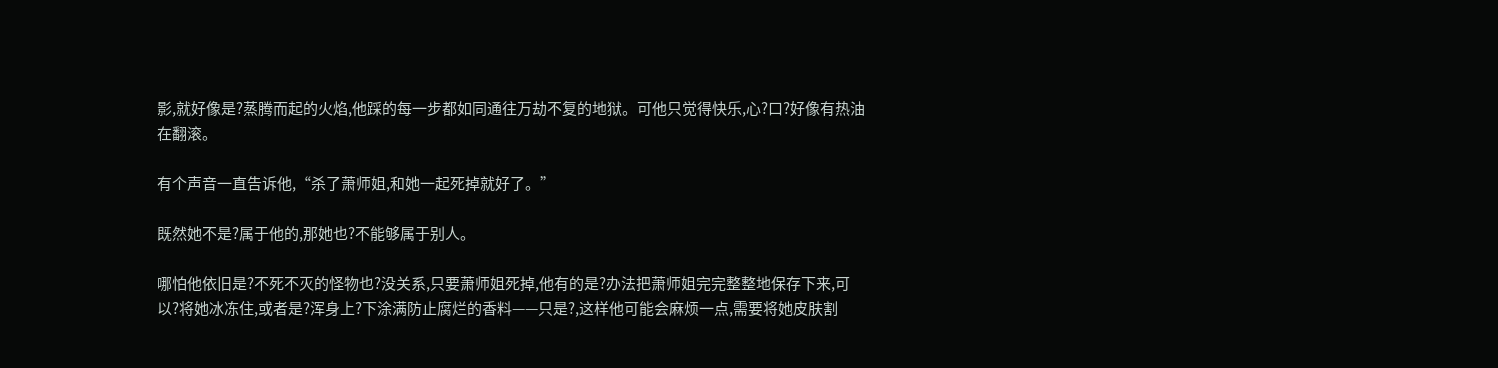影,就好像是?蒸腾而起的火焰,他踩的每一步都如同通往万劫不复的地狱。可他只觉得快乐,心?口?好像有热油在翻滚。

有个声音一直告诉他,“杀了萧师姐,和她一起死掉就好了。”

既然她不是?属于他的,那她也?不能够属于别人。

哪怕他依旧是?不死不灭的怪物也?没关系,只要萧师姐死掉,他有的是?办法把萧师姐完完整整地保存下来,可以?将她冰冻住,或者是?浑身上?下涂满防止腐烂的香料——只是?,这样他可能会麻烦一点,需要将她皮肤割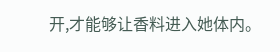开,才能够让香料进入她体内。